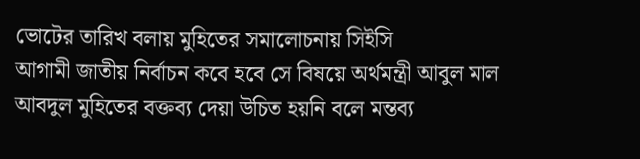ভোটের তারিখ বলায় মুহিতের সমালোচনায় সিইসি
আগামী জাতীয় নির্বাচন কবে হবে সে বিষয়ে অর্থমন্ত্রী আবুল মাল আবদুল মুহিতের বক্তব্য দেয়া উচিত হয়নি বলে মন্তব্য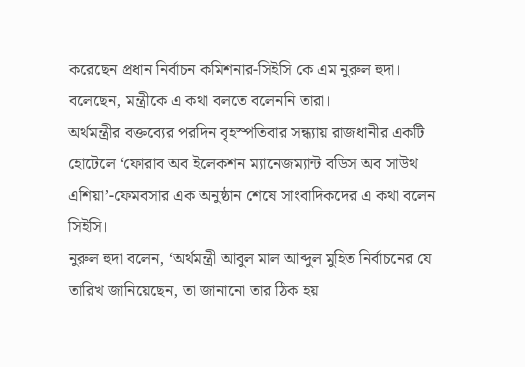করেছেন প্রধান নির্বাচন কমিশনার-সিইসি কে এম নুরুল হুদা। বলেছেন, মন্ত্রীকে এ কথা বলতে বলেননি তারা।
অর্থমন্ত্রীর বক্তব্যের পরদিন বৃহস্পতিবার সন্ধ্যায় রাজধানীর একটি হোটেলে ‘ফোরাব অব ইলেকশন ম্যানেজম্যান্ট বডিস অব সাউথ এশিয়া’-ফেমবসার এক অনুষ্ঠান শেষে সাংবাদিকদের এ কথা বলেন সিইসি।
নুরুল হুদা বলেন, ‘অর্থমন্ত্রী আবুল মাল আব্দুল মুহিত নির্বাচনের যে তারিখ জানিয়েছেন, তা জানানো তার ঠিক হয়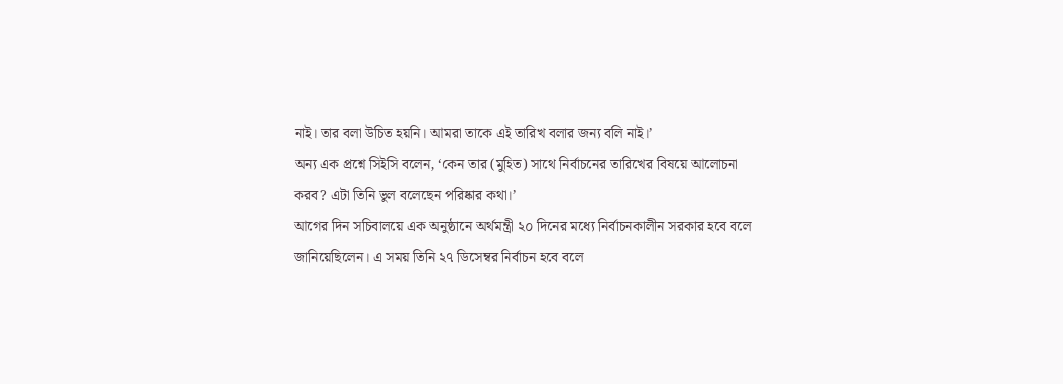নাই। তার বলা উচিত হয়নি। আমরা তাকে এই তারিখ বলার জন্য বলি নাই।’
অন্য এক প্রশ্নে সিইসি বলেন, ‘কেন তার (মুহিত) সাথে নির্বাচনের তারিখের বিষয়ে আলোচনা করব? এটা তিনি ভুল বলেছেন পরিষ্কার কথা।’
আগের দিন সচিবালয়ে এক অনুষ্ঠানে অর্থমন্ত্রী ২০ দিনের মধ্যে নির্বাচনকালীন সরকার হবে বলে জানিয়েছিলেন। এ সময় তিনি ২৭ ডিসেম্বর নির্বাচন হবে বলে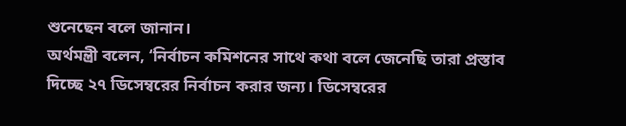শুনেছেন বলে জানান।
অর্থমন্ত্রী বলেন, ‘নির্বাচন কমিশনের সাথে কথা বলে জেনেছি তারা প্রস্তাব দিচ্ছে ২৭ ডিসেম্বরের নির্বাচন করার জন্য। ডিসেম্বরের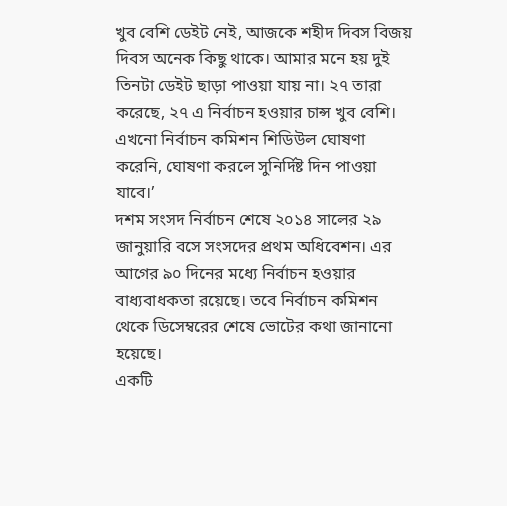খুব বেশি ডেইট নেই, আজকে শহীদ দিবস বিজয় দিবস অনেক কিছু থাকে। আমার মনে হয় দুই তিনটা ডেইট ছাড়া পাওয়া যায় না। ২৭ তারা করেছে, ২৭ এ নির্বাচন হওয়ার চান্স খুব বেশি। এখনো নির্বাচন কমিশন শিডিউল ঘোষণা করেনি, ঘোষণা করলে সুনির্দিষ্ট দিন পাওয়া যাবে।’
দশম সংসদ নির্বাচন শেষে ২০১৪ সালের ২৯ জানুয়ারি বসে সংসদের প্রথম অধিবেশন। এর আগের ৯০ দিনের মধ্যে নির্বাচন হওয়ার বাধ্যবাধকতা রয়েছে। তবে নির্বাচন কমিশন থেকে ডিসেম্বরের শেষে ভোটের কথা জানানো হয়েছে।
একটি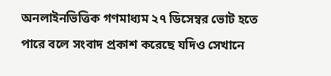অনলাইনভিত্তিক গণমাধ্যম ২৭ ডিসেম্বর ভোট হতে পারে বলে সংবাদ প্রকাশ করেছে যদিও সেখানে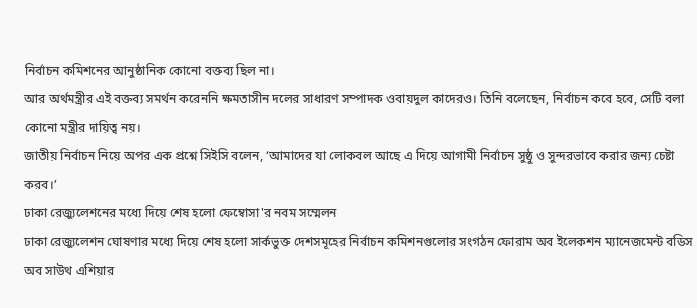নির্বাচন কমিশনের আনুষ্ঠানিক কোনো বক্তব্য ছিল না।
আর অর্থমন্ত্রীর এই বক্তব্য সমর্থন করেননি ক্ষমতাসীন দলের সাধারণ সম্পাদক ওবায়দুল কাদেরও। তিনি বলেছেন, নির্বাচন কবে হবে, সেটি বলা কোনো মন্ত্রীর দায়িত্ব নয়।
জাতীয় নির্বাচন নিয়ে অপর এক প্রশ্নে সিইসি বলেন, ‘আমাদের যা লোকবল আছে এ দিয়ে আগামী নির্বাচন সুষ্ঠু ও সুন্দরভাবে করার জন্য চেষ্টা করব।’
ঢাকা রেজ্যুলেশনের মধ্যে দিয়ে শেষ হলো ফেম্বোসা'র নবম সম্মেলন
ঢাকা রেজ্যুলেশন ঘোষণার মধ্যে দিয়ে শেষ হলো সার্কভুক্ত দেশসমূহের নির্বাচন কমিশনগুলোর সংগঠন ফোরাম অব ইলেকশন ম্যানেজমেন্ট বডিস অব সাউথ এশিয়ার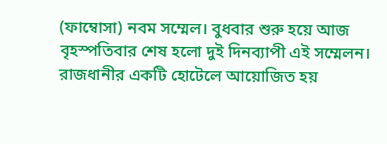(ফাম্বোসা) নবম সম্মেল। বুধবার শুরু হয়ে আজ বৃহস্পতিবার শেষ হলো দুই দিনব্যাপী এই সম্মেলন।
রাজধানীর একটি হোটেলে আয়োজিত হয়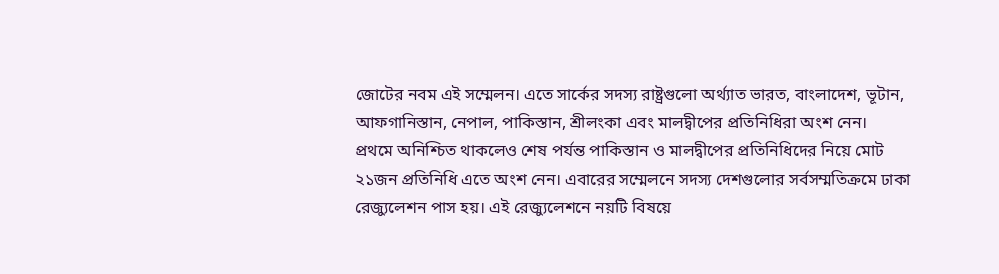জোটের নবম এই সম্মেলন। এতে সার্কের সদস্য রাষ্ট্রগুলো অর্থ্যাত ভারত, বাংলাদেশ, ভূটান, আফগানিস্তান, নেপাল, পাকিস্তান, শ্রীলংকা এবং মালদ্বীপের প্রতিনিধিরা অংশ নেন।
প্রথমে অনিশ্চিত থাকলেও শেষ পর্যন্ত পাকিস্তান ও মালদ্বীপের প্রতিনিধিদের নিয়ে মোট ২১জন প্রতিনিধি এতে অংশ নেন। এবারের সম্মেলনে সদস্য দেশগুলোর সর্বসম্মতিক্রমে ঢাকা রেজ্যুলেশন পাস হয়। এই রেজ্যুলেশনে নয়টি বিষয়ে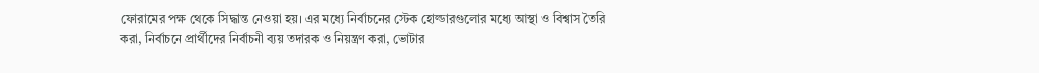ফোরামের পক্ষ থেকে সিদ্ধান্ত নেওয়া হয়। এর মধ্যে নির্বাচনের স্টেক হোল্ডারগুলোর মধ্যে আস্থা ও বিশ্বাস তৈরি করা, নির্বাচনে প্রার্থীদের নির্বাচনী ব্যয় তদারক ও নিয়ন্ত্রণ করা, ভোটার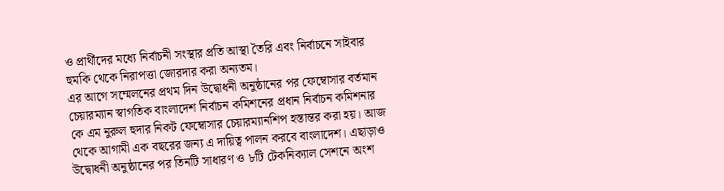ও প্রার্থীদের মধ্যে নির্বাচনী সংস্থার প্রতি আস্থা তৈরি এবং নির্বাচনে সাইবার হুমকি থেকে নিরাপত্তা জোরদার করা অন্যতম।
এর আগে সম্মেলনের প্রথম দিন উদ্বোধনী অনুষ্ঠানের পর ফেম্বোসার বর্তমান চেয়ারম্যান স্বাগতিক বাংলাদেশ নির্বাচন কমিশনের প্রধান নির্বাচন কমিশনার কে এম নুরুল হুদার নিকট ফেম্বোসার চেয়ারম্যানশিপ হস্তান্তর করা হয়। আজ থেকে আগামী এক বছরের জন্য এ দায়িত্ব পালন করবে বাংলাদেশ। এছাড়াও উদ্বোধনী অনুষ্ঠানের পর তিনটি সাধারণ ও ৮টি টেকনিক্যাল সেশনে অংশ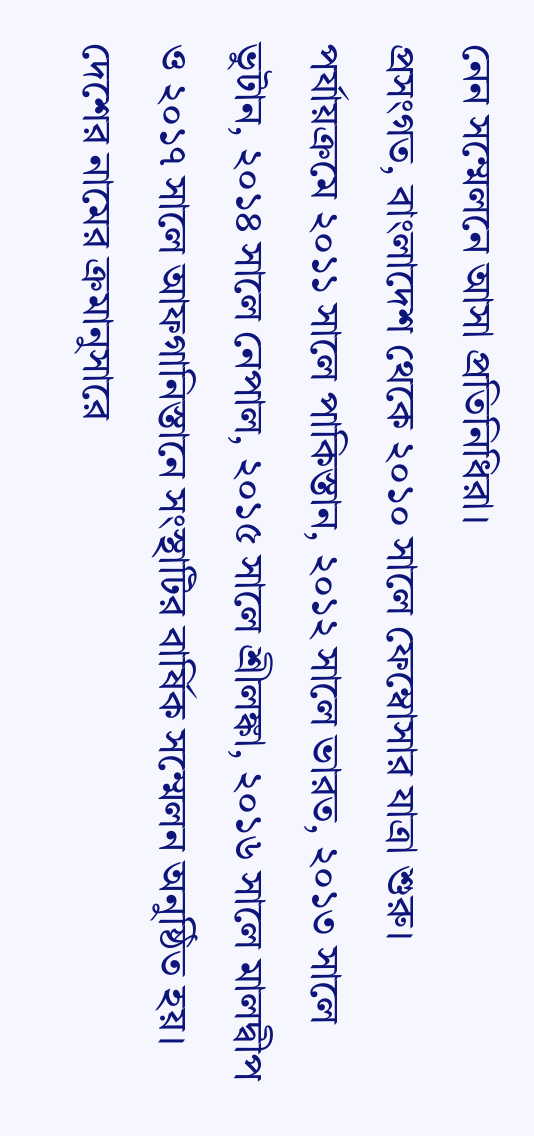নেন সম্মেলনে আসা প্রতিনিধিরা।
প্রসংগত, বাংলাদেশ থেকে ২০১০ সালে ফেম্বোসার যাত্রা শুরু। পর্যায়ক্রমে ২০১১ সালে পাকিস্তান, ২০১২ সালে ভারত, ২০১৩ সালে ভুটান, ২০১৪ সালে নেপাল, ২০১৫ সালে শ্রীলঙ্কা, ২০১৬ সালে মালদ্বীপ ও ২০১৭ সালে আফগানিস্তানে সংস্থাটির বার্ষিক সম্মেলন অনুষ্ঠিত হয়। দেশের নামের ক্রমানুসারে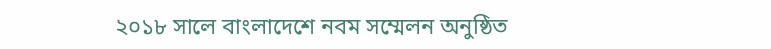২০১৮ সালে বাংলাদেশে নবম সম্মেলন অনুষ্ঠিত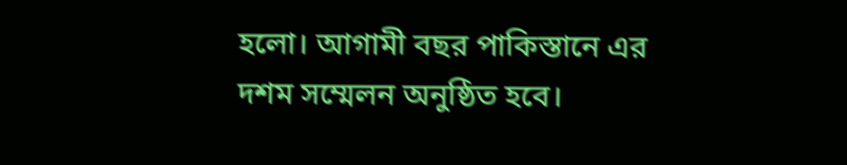হলো। আগামী বছর পাকিস্তানে এর দশম সম্মেলন অনুষ্ঠিত হবে।